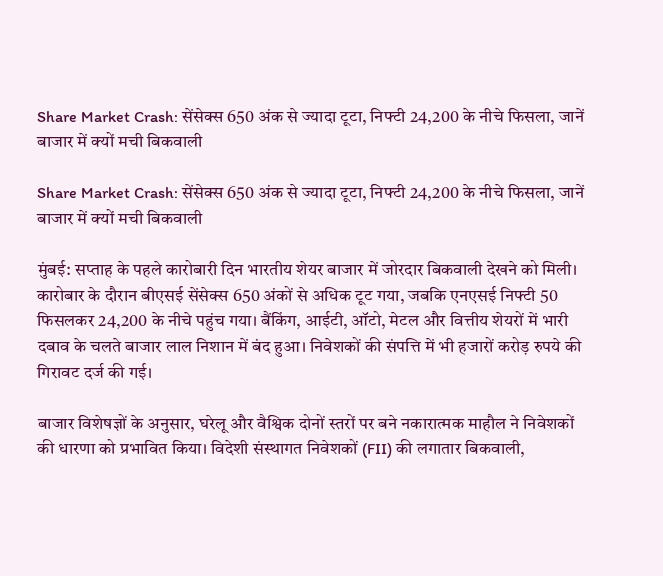Share Market Crash: सेंसेक्स 650 अंक से ज्यादा टूटा, निफ्टी 24,200 के नीचे फिसला, जानें बाजार में क्यों मची बिकवाली

Share Market Crash: सेंसेक्स 650 अंक से ज्यादा टूटा, निफ्टी 24,200 के नीचे फिसला, जानें बाजार में क्यों मची बिकवाली

मुंबई: सप्ताह के पहले कारोबारी दिन भारतीय शेयर बाजार में जोरदार बिकवाली देखने को मिली। कारोबार के दौरान बीएसई सेंसेक्स 650 अंकों से अधिक टूट गया, जबकि एनएसई निफ्टी 50 फिसलकर 24,200 के नीचे पहुंच गया। बैंकिंग, आईटी, ऑटो, मेटल और वित्तीय शेयरों में भारी दबाव के चलते बाजार लाल निशान में बंद हुआ। निवेशकों की संपत्ति में भी हजारों करोड़ रुपये की गिरावट दर्ज की गई।

बाजार विशेषज्ञों के अनुसार, घरेलू और वैश्विक दोनों स्तरों पर बने नकारात्मक माहौल ने निवेशकों की धारणा को प्रभावित किया। विदेशी संस्थागत निवेशकों (FII) की लगातार बिकवाली,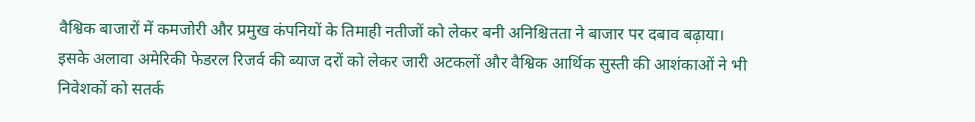वैश्विक बाजारों में कमजोरी और प्रमुख कंपनियों के तिमाही नतीजों को लेकर बनी अनिश्चितता ने बाजार पर दबाव बढ़ाया। इसके अलावा अमेरिकी फेडरल रिजर्व की ब्याज दरों को लेकर जारी अटकलों और वैश्विक आर्थिक सुस्ती की आशंकाओं ने भी निवेशकों को सतर्क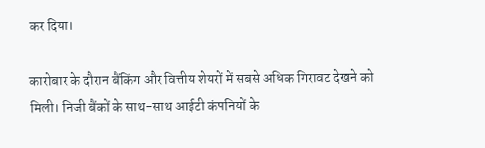कर दिया।

कारोबार के दौरान बैंकिंग और वित्तीय शेयरों में सबसे अधिक गिरावट देखने को मिली। निजी बैंकों के साथ-साथ आईटी कंपनियों के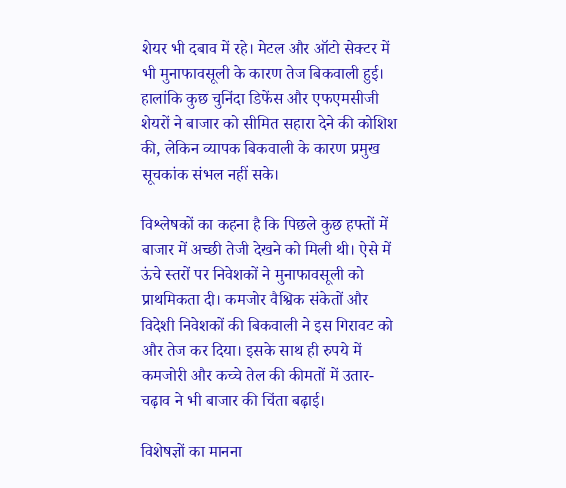शेयर भी दबाव में रहे। मेटल और ऑटो सेक्टर में भी मुनाफावसूली के कारण तेज बिकवाली हुई। हालांकि कुछ चुनिंदा डिफेंस और एफएमसीजी शेयरों ने बाजार को सीमित सहारा देने की कोशिश की, लेकिन व्यापक बिकवाली के कारण प्रमुख सूचकांक संभल नहीं सके।

विश्लेषकों का कहना है कि पिछले कुछ हफ्तों में बाजार में अच्छी तेजी देखने को मिली थी। ऐसे में ऊंचे स्तरों पर निवेशकों ने मुनाफावसूली को प्राथमिकता दी। कमजोर वैश्विक संकेतों और विदेशी निवेशकों की बिकवाली ने इस गिरावट को और तेज कर दिया। इसके साथ ही रुपये में कमजोरी और कच्चे तेल की कीमतों में उतार-चढ़ाव ने भी बाजार की चिंता बढ़ाई।

विशेषज्ञों का मानना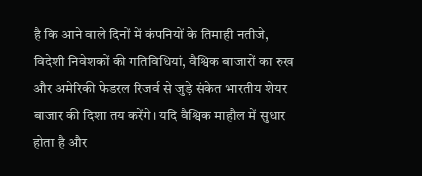है कि आने वाले दिनों में कंपनियों के तिमाही नतीजे, विदेशी निवेशकों की गतिविधियां, वैश्विक बाजारों का रुख और अमेरिकी फेडरल रिजर्व से जुड़े संकेत भारतीय शेयर बाजार की दिशा तय करेंगे। यदि वैश्विक माहौल में सुधार होता है और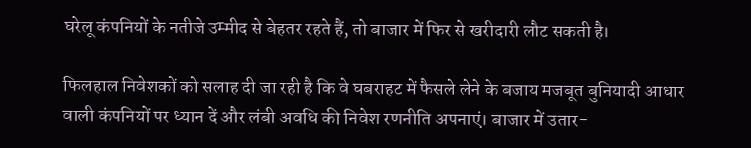घरेलू कंपनियों के नतीजे उम्मीद से बेहतर रहते हैं, तो बाजार में फिर से खरीदारी लौट सकती है।

फिलहाल निवेशकों को सलाह दी जा रही है कि वे घबराहट में फैसले लेने के बजाय मजबूत बुनियादी आधार वाली कंपनियों पर ध्यान दें और लंबी अवधि की निवेश रणनीति अपनाएं। बाजार में उतार-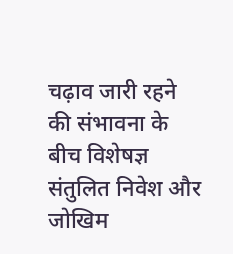चढ़ाव जारी रहने की संभावना के बीच विशेषज्ञ संतुलित निवेश और जोखिम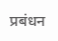प्रबंधन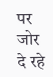पर जोर दे रहे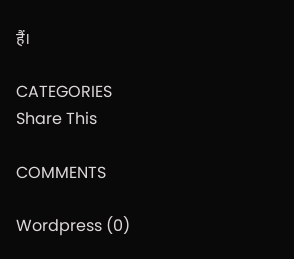हैं।

CATEGORIES
Share This

COMMENTS

Wordpress (0)